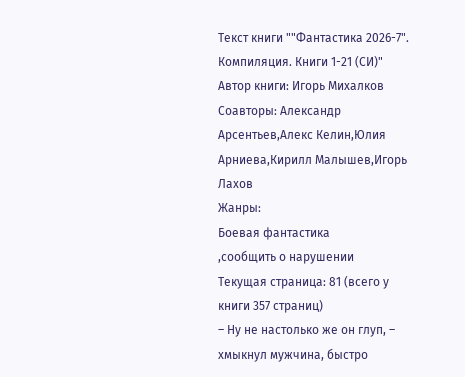Текст книги ""Фантастика 2026-7". Компиляция. Книги 1-21 (СИ)"
Автор книги: Игорь Михалков
Соавторы: Александр Арсентьев,Алекс Келин,Юлия Арниева,Кирилл Малышев,Игорь Лахов
Жанры:
Боевая фантастика
,сообщить о нарушении
Текущая страница: 81 (всего у книги 357 страниц)
– Ну не настолько же он глуп, – хмыкнул мужчина, быстро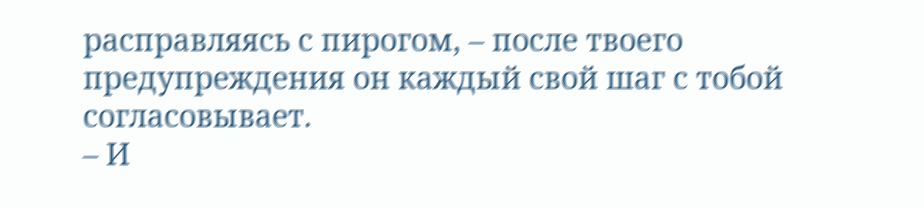расправляясь с пирогом, – после твоего предупреждения он каждый свой шаг с тобой согласовывает.
– И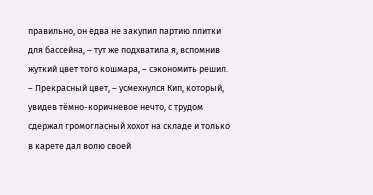правильно, он едва не закупил партию плитки для бассейна, – тут же подхватила я, вспомнив жуткий цвет того кошмара, – сэкономить решил.
– Прекрасный цвет, – усмехнулся Кип, который, увидев тёмно-коричневое нечто, с трудом сдержал громогласный хохот на складе и только в карете дал волю своей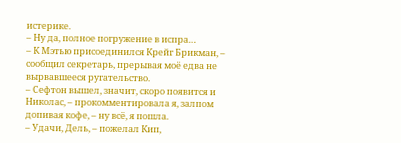истерике.
– Ну да, полное погружение в испра…
– К Мэтью присоединился Крейг Брикман, – сообщил секретарь, прерывая моё едва не вырвавшееся ругательство.
– Сефтон вышел, значит, скоро появится и Николас, – прокомментировала я, залпом допивая кофе, – ну всё, я пошла.
– Удачи, Дель, – пожелал Кип,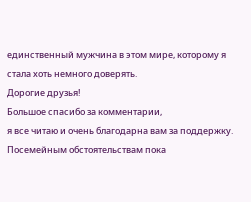единственный мужчина в этом мире, которому я стала хоть немного доверять.
Дорогие друзья!
Большое спасибо за комментарии,
я все читаю и очень благодарна вам за поддержку.
Посемейным обстоятельствам пока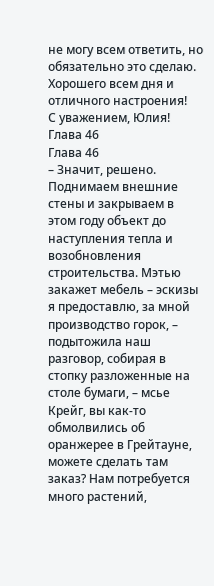не могу всем ответить, но обязательно это сделаю.
Хорошего всем дня и отличного настроения!
С уважением, Юлия!
Глава 46
Глава 46
– Значит, решено. Поднимаем внешние стены и закрываем в этом году объект до наступления тепла и возобновления строительства. Мэтью закажет мебель – эскизы я предоставлю, за мной производство горок, – подытожила наш разговор, собирая в стопку разложенные на столе бумаги, – мсье Крейг, вы как-то обмолвились об оранжерее в Грейтауне, можете сделать там заказ? Нам потребуется много растений,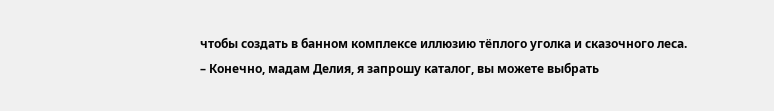чтобы создать в банном комплексе иллюзию тёплого уголка и сказочного леса.
– Конечно, мадам Делия, я запрошу каталог, вы можете выбрать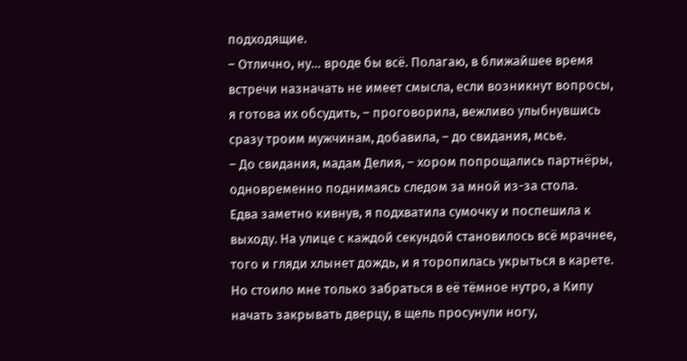подходящие.
– Отлично, ну… вроде бы всё. Полагаю, в ближайшее время встречи назначать не имеет смысла, если возникнут вопросы, я готова их обсудить, – проговорила, вежливо улыбнувшись сразу троим мужчинам, добавила, – до свидания, мсье.
– До свидания, мадам Делия, – хором попрощались партнёры, одновременно поднимаясь следом за мной из-за стола.
Едва заметно кивнув, я подхватила сумочку и поспешила к выходу. На улице с каждой секундой становилось всё мрачнее, того и гляди хлынет дождь, и я торопилась укрыться в карете. Но стоило мне только забраться в её тёмное нутро, а Кипу начать закрывать дверцу, в щель просунули ногу,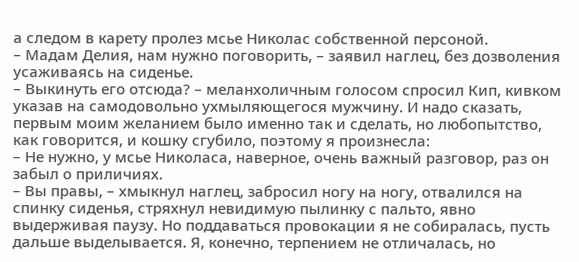а следом в карету пролез мсье Николас собственной персоной.
– Мадам Делия, нам нужно поговорить, – заявил наглец, без дозволения усаживаясь на сиденье.
– Выкинуть его отсюда? – меланхоличным голосом спросил Кип, кивком указав на самодовольно ухмыляющегося мужчину. И надо сказать, первым моим желанием было именно так и сделать, но любопытство, как говорится, и кошку сгубило, поэтому я произнесла:
– Не нужно, у мсье Николаса, наверное, очень важный разговор, раз он забыл о приличиях.
– Вы правы, – хмыкнул наглец, забросил ногу на ногу, отвалился на спинку сиденья, стряхнул невидимую пылинку с пальто, явно выдерживая паузу. Но поддаваться провокации я не собиралась, пусть дальше выделывается. Я, конечно, терпением не отличалась, но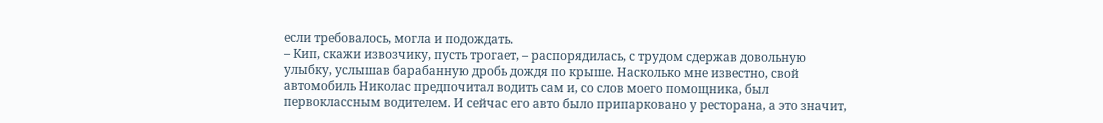если требовалось, могла и подождать.
– Кип, скажи извозчику, пусть трогает, – распорядилась, с трудом сдержав довольную улыбку, услышав барабанную дробь дождя по крыше. Насколько мне известно, свой автомобиль Николас предпочитал водить сам и, со слов моего помощника, был первоклассным водителем. И сейчас его авто было припарковано у ресторана, а это значит,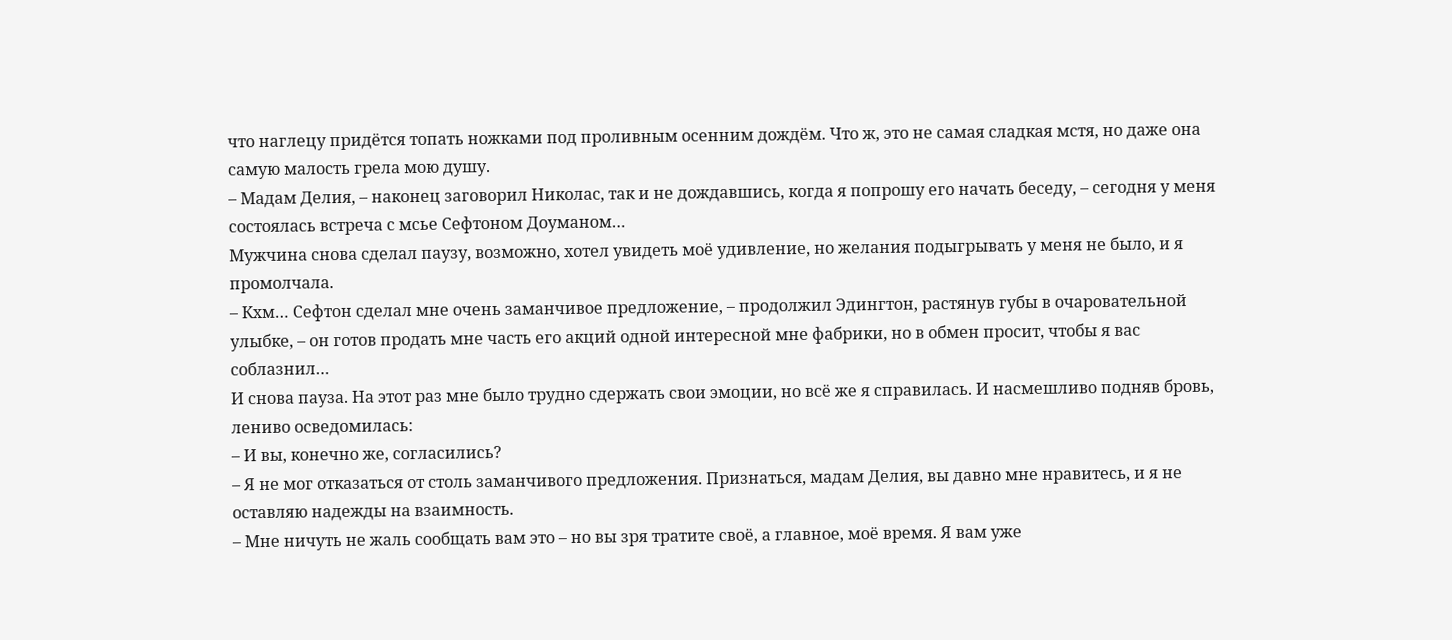что наглецу придётся топать ножками под проливным осенним дождём. Что ж, это не самая сладкая мстя, но даже она самую малость грела мою душу.
– Мадам Делия, – наконец заговорил Николас, так и не дождавшись, когда я попрошу его начать беседу, – сегодня у меня состоялась встреча с мсье Сефтоном Доуманом…
Мужчина снова сделал паузу, возможно, хотел увидеть моё удивление, но желания подыгрывать у меня не было, и я промолчала.
– Кхм… Сефтон сделал мне очень заманчивое предложение, – продолжил Эдингтон, растянув губы в очаровательной улыбке, – он готов продать мне часть его акций одной интересной мне фабрики, но в обмен просит, чтобы я вас соблазнил…
И снова пауза. На этот раз мне было трудно сдержать свои эмоции, но всё же я справилась. И насмешливо подняв бровь, лениво осведомилась:
– И вы, конечно же, согласились?
– Я не мог отказаться от столь заманчивого предложения. Признаться, мадам Делия, вы давно мне нравитесь, и я не оставляю надежды на взаимность.
– Мне ничуть не жаль сообщать вам это – но вы зря тратите своё, а главное, моё время. Я вам уже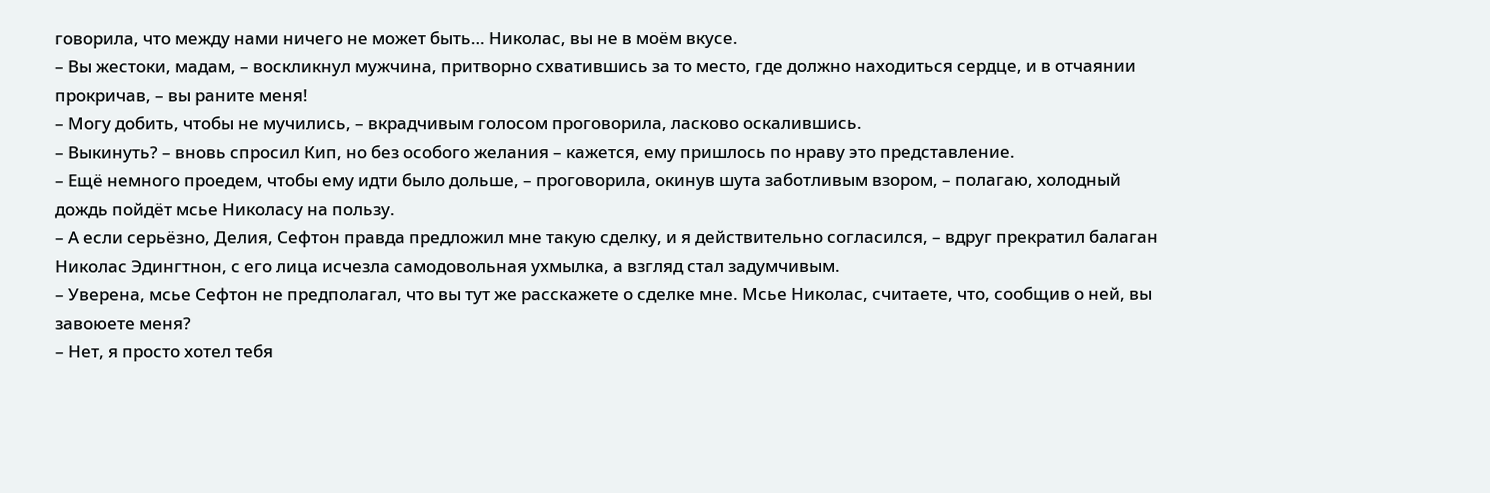говорила, что между нами ничего не может быть… Николас, вы не в моём вкусе.
– Вы жестоки, мадам, – воскликнул мужчина, притворно схватившись за то место, где должно находиться сердце, и в отчаянии прокричав, – вы раните меня!
– Могу добить, чтобы не мучились, – вкрадчивым голосом проговорила, ласково оскалившись.
– Выкинуть? – вновь спросил Кип, но без особого желания – кажется, ему пришлось по нраву это представление.
– Ещё немного проедем, чтобы ему идти было дольше, – проговорила, окинув шута заботливым взором, – полагаю, холодный дождь пойдёт мсье Николасу на пользу.
– А если серьёзно, Делия, Сефтон правда предложил мне такую сделку, и я действительно согласился, – вдруг прекратил балаган Николас Эдингтнон, с его лица исчезла самодовольная ухмылка, а взгляд стал задумчивым.
– Уверена, мсье Сефтон не предполагал, что вы тут же расскажете о сделке мне. Мсье Николас, считаете, что, сообщив о ней, вы завоюете меня?
– Нет, я просто хотел тебя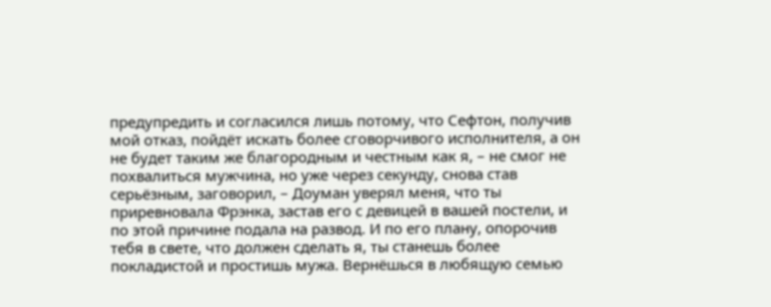предупредить и согласился лишь потому, что Сефтон, получив мой отказ, пойдёт искать более сговорчивого исполнителя, а он не будет таким же благородным и честным как я, – не смог не похвалиться мужчина, но уже через секунду, снова став серьёзным, заговорил, – Доуман уверял меня, что ты приревновала Фрэнка, застав его с девицей в вашей постели, и по этой причине подала на развод. И по его плану, опорочив тебя в свете, что должен сделать я, ты станешь более покладистой и простишь мужа. Вернёшься в любящую семью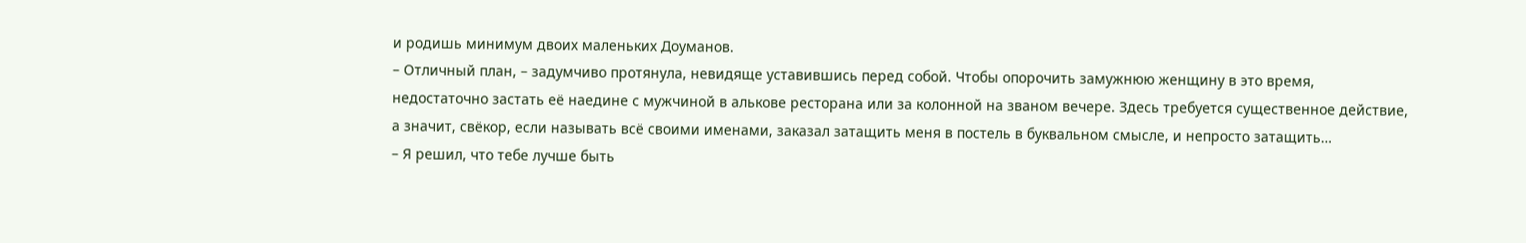и родишь минимум двоих маленьких Доуманов.
– Отличный план, – задумчиво протянула, невидяще уставившись перед собой. Чтобы опорочить замужнюю женщину в это время, недостаточно застать её наедине с мужчиной в алькове ресторана или за колонной на званом вечере. Здесь требуется существенное действие, а значит, свёкор, если называть всё своими именами, заказал затащить меня в постель в буквальном смысле, и непросто затащить…
– Я решил, что тебе лучше быть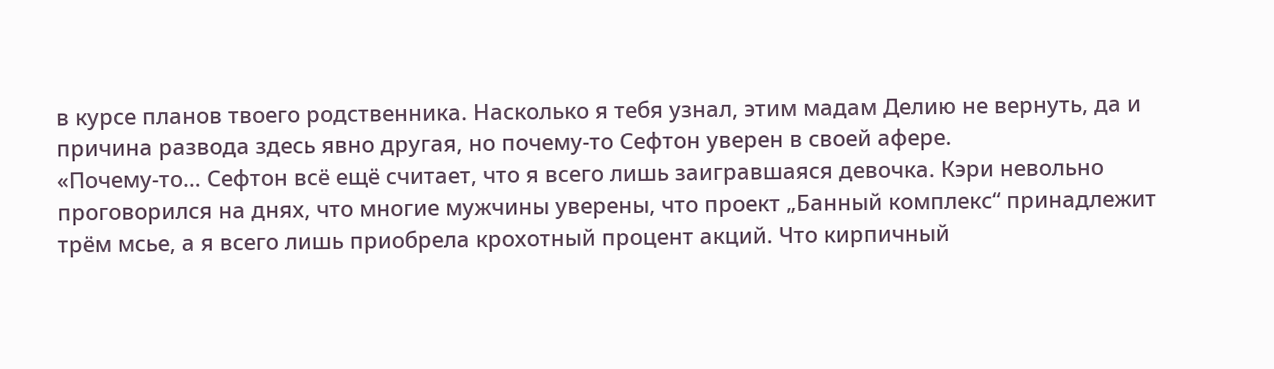в курсе планов твоего родственника. Насколько я тебя узнал, этим мадам Делию не вернуть, да и причина развода здесь явно другая, но почему-то Сефтон уверен в своей афере.
«Почему-то… Сефтон всё ещё считает, что я всего лишь заигравшаяся девочка. Кэри невольно проговорился на днях, что многие мужчины уверены, что проект „Банный комплекс“ принадлежит трём мсье, а я всего лишь приобрела крохотный процент акций. Что кирпичный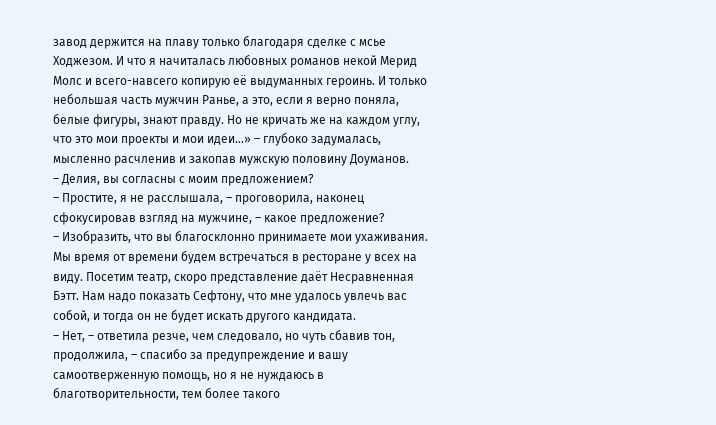завод держится на плаву только благодаря сделке с мсье Ходжезом. И что я начиталась любовных романов некой Мерид Молс и всего-навсего копирую её выдуманных героинь. И только небольшая часть мужчин Ранье, а это, если я верно поняла, белые фигуры, знают правду. Но не кричать же на каждом углу, что это мои проекты и мои идеи…» – глубоко задумалась, мысленно расчленив и закопав мужскую половину Доуманов.
– Делия, вы согласны с моим предложением?
– Простите, я не расслышала, – проговорила, наконец сфокусировав взгляд на мужчине, – какое предложение?
– Изобразить, что вы благосклонно принимаете мои ухаживания. Мы время от времени будем встречаться в ресторане у всех на виду. Посетим театр, скоро представление даёт Несравненная Бэтт. Нам надо показать Сефтону, что мне удалось увлечь вас собой, и тогда он не будет искать другого кандидата.
– Нет, – ответила резче, чем следовало, но чуть сбавив тон, продолжила, – спасибо за предупреждение и вашу самоотверженную помощь, но я не нуждаюсь в благотворительности, тем более такого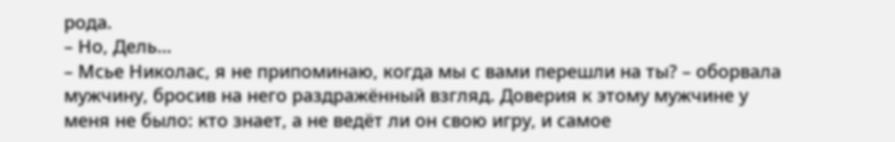рода.
– Но, Дель…
– Мсье Николас, я не припоминаю, когда мы с вами перешли на ты? – оборвала мужчину, бросив на него раздражённый взгляд. Доверия к этому мужчине у меня не было: кто знает, а не ведёт ли он свою игру, и самое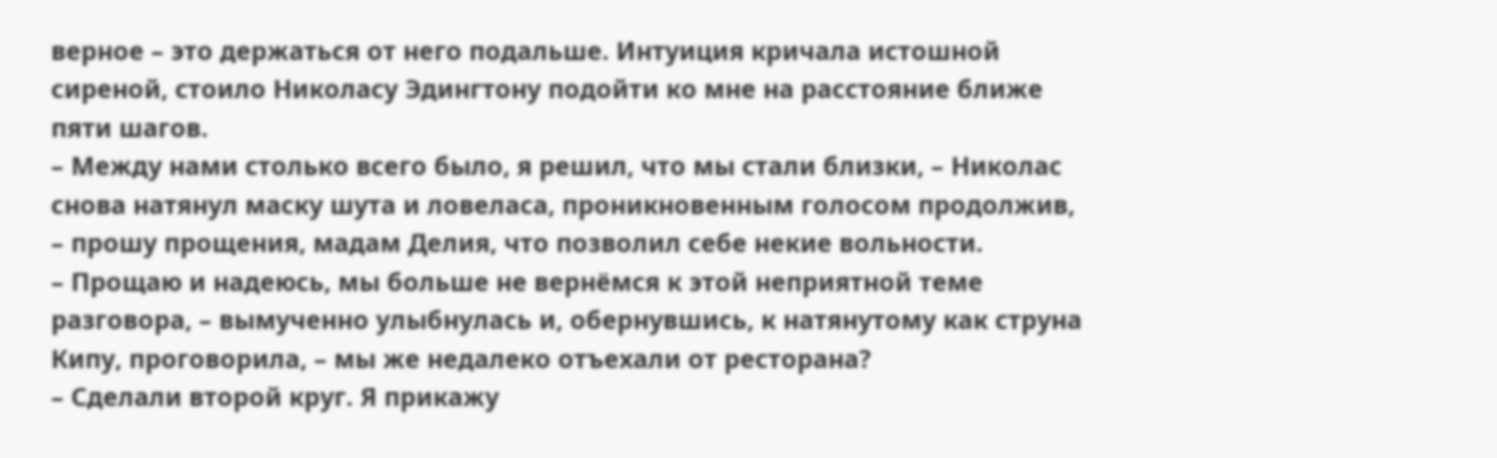верное – это держаться от него подальше. Интуиция кричала истошной сиреной, стоило Николасу Эдингтону подойти ко мне на расстояние ближе пяти шагов.
– Между нами столько всего было, я решил, что мы стали близки, – Николас снова натянул маску шута и ловеласа, проникновенным голосом продолжив, – прошу прощения, мадам Делия, что позволил себе некие вольности.
– Прощаю и надеюсь, мы больше не вернёмся к этой неприятной теме разговора, – вымученно улыбнулась и, обернувшись, к натянутому как струна Кипу, проговорила, – мы же недалеко отъехали от ресторана?
– Сделали второй круг. Я прикажу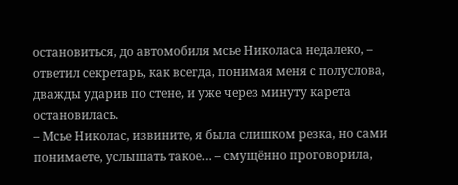остановиться, до автомобиля мсье Николаса недалеко, – ответил секретарь, как всегда, понимая меня с полуслова, дважды ударив по стене, и уже через минуту карета остановилась.
– Мсье Николас, извините, я была слишком резка, но сами понимаете, услышать такое… – смущённо проговорила,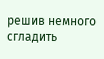решив немного сгладить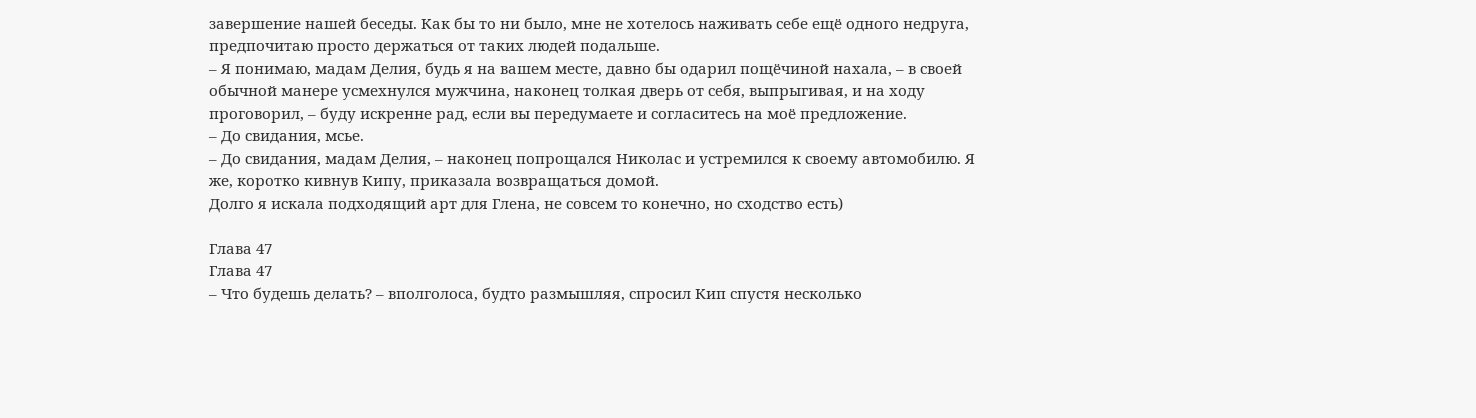завершение нашей беседы. Как бы то ни было, мне не хотелось наживать себе ещё одного недруга, предпочитаю просто держаться от таких людей подальше.
– Я понимаю, мадам Делия, будь я на вашем месте, давно бы одарил пощёчиной нахала, – в своей обычной манере усмехнулся мужчина, наконец толкая дверь от себя, выпрыгивая, и на ходу проговорил, – буду искренне рад, если вы передумаете и согласитесь на моё предложение.
– До свидания, мсье.
– До свидания, мадам Делия, – наконец попрощался Николас и устремился к своему автомобилю. Я же, коротко кивнув Кипу, приказала возвращаться домой.
Долго я искала подходящий арт для Глена, не совсем то конечно, но сходство есть)

Глава 47
Глава 47
– Что будешь делать? – вполголоса, будто размышляя, спросил Кип спустя несколько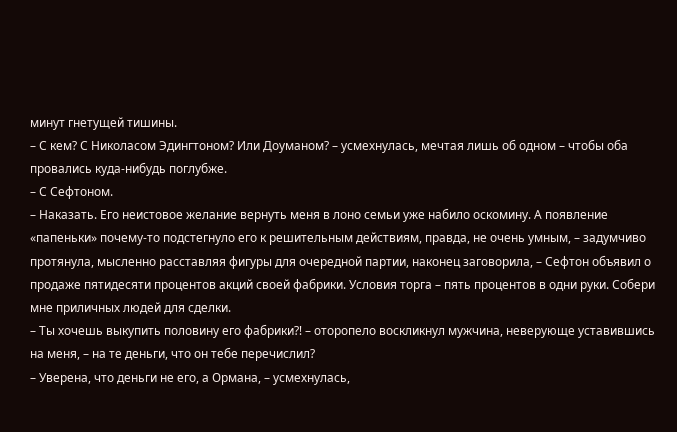минут гнетущей тишины.
– С кем? С Николасом Эдингтоном? Или Доуманом? – усмехнулась, мечтая лишь об одном – чтобы оба провались куда-нибудь поглубже.
– С Сефтоном.
– Наказать. Его неистовое желание вернуть меня в лоно семьи уже набило оскомину. А появление «папеньки» почему-то подстегнуло его к решительным действиям, правда, не очень умным, – задумчиво протянула, мысленно расставляя фигуры для очередной партии, наконец заговорила, – Сефтон объявил о продаже пятидесяти процентов акций своей фабрики. Условия торга – пять процентов в одни руки. Собери мне приличных людей для сделки.
– Ты хочешь выкупить половину его фабрики⁈ – оторопело воскликнул мужчина, неверующе уставившись на меня, – на те деньги, что он тебе перечислил?
– Уверена, что деньги не его, а Ормана, – усмехнулась,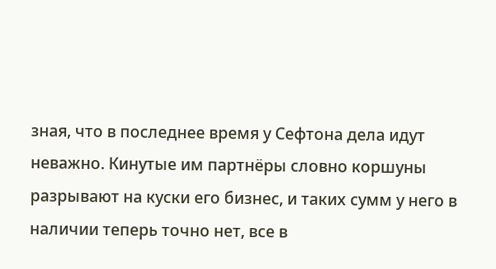зная, что в последнее время у Сефтона дела идут неважно. Кинутые им партнёры словно коршуны разрывают на куски его бизнес, и таких сумм у него в наличии теперь точно нет, все в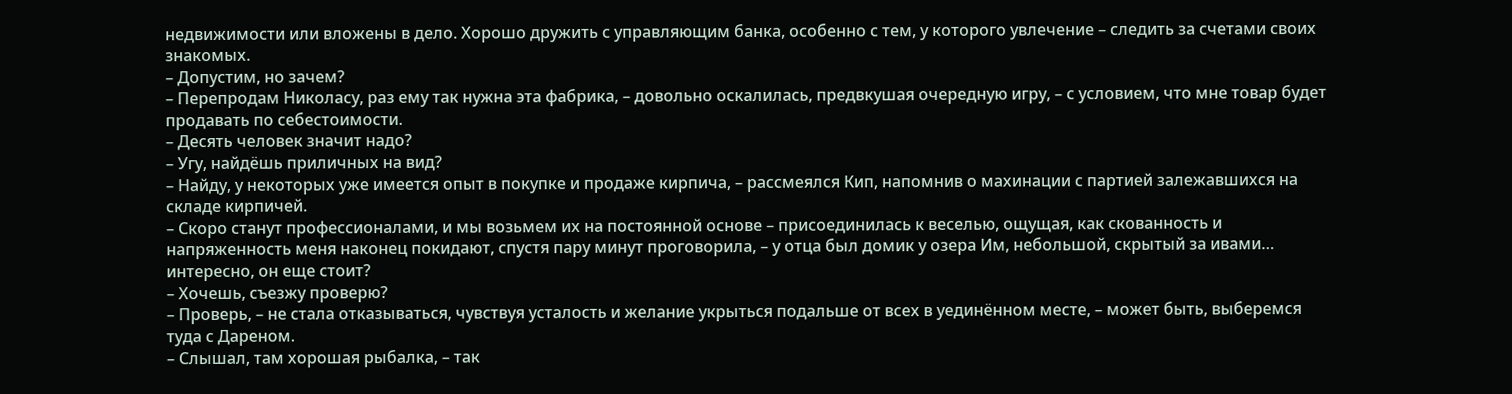недвижимости или вложены в дело. Хорошо дружить с управляющим банка, особенно с тем, у которого увлечение – следить за счетами своих знакомых.
– Допустим, но зачем?
– Перепродам Николасу, раз ему так нужна эта фабрика, – довольно оскалилась, предвкушая очередную игру, – с условием, что мне товар будет продавать по себестоимости.
– Десять человек значит надо?
– Угу, найдёшь приличных на вид?
– Найду, у некоторых уже имеется опыт в покупке и продаже кирпича, – рассмеялся Кип, напомнив о махинации с партией залежавшихся на складе кирпичей.
– Скоро станут профессионалами, и мы возьмем их на постоянной основе – присоединилась к веселью, ощущая, как скованность и напряженность меня наконец покидают, спустя пару минут проговорила, – у отца был домик у озера Им, небольшой, скрытый за ивами… интересно, он еще стоит?
– Хочешь, съезжу проверю?
– Проверь, – не стала отказываться, чувствуя усталость и желание укрыться подальше от всех в уединённом месте, – может быть, выберемся туда с Дареном.
– Слышал, там хорошая рыбалка, – так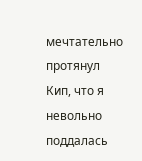мечтательно протянул Кип, что я невольно поддалась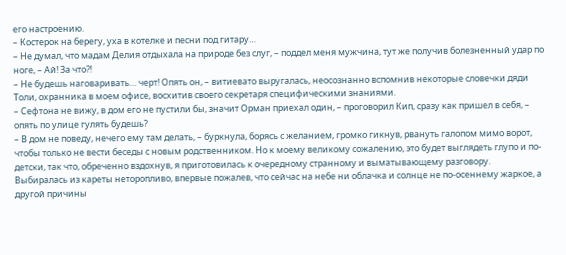его настроению.
– Костерок на берегу, уха в котелке и песни под гитару…
– Не думал, что мадам Делия отдыхала на природе без слуг, – поддел меня мужчина, тут же получив болезненный удар по ноге, – Ай! За что⁈
– Не будешь наговаривать… черт! Опять он, – витиевато выругалась, неосознанно вспомнив некоторые словечки дяди Толи, охранника в моем офисе, восхитив своего секретаря специфическими знаниями.
– Сефтона не вижу, в дом его не пустили бы, значит Орман приехал один, – проговорил Кип, сразу как пришел в себя, – опять по улице гулять будешь?
– В дом не поведу, нечего ему там делать, – буркнула, борясь с желанием, громко гикнув, рвануть галопом мимо ворот, чтобы только не вести беседы с новым родственником. Но к моему великому сожалению, это будет выглядеть глупо и по-детски, так что, обреченно вздохнув, я приготовилась к очередному странному и выматывающему разговору.
Выбиралась из кареты неторопливо, впервые пожалев, что сейчас на небе ни облачка и солнце не по-осеннему жаркое, а другой причины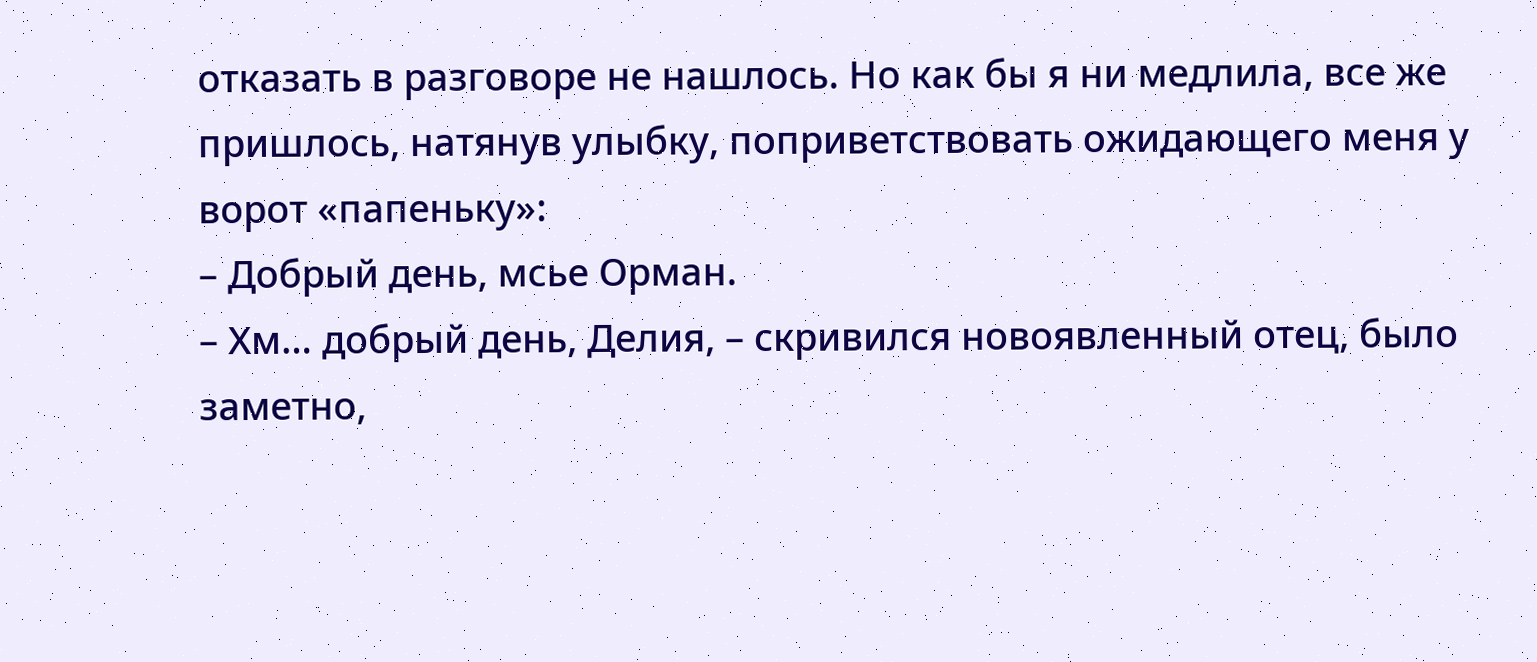отказать в разговоре не нашлось. Но как бы я ни медлила, все же пришлось, натянув улыбку, поприветствовать ожидающего меня у ворот «папеньку»:
– Добрый день, мсье Орман.
– Хм… добрый день, Делия, – скривился новоявленный отец, было заметно,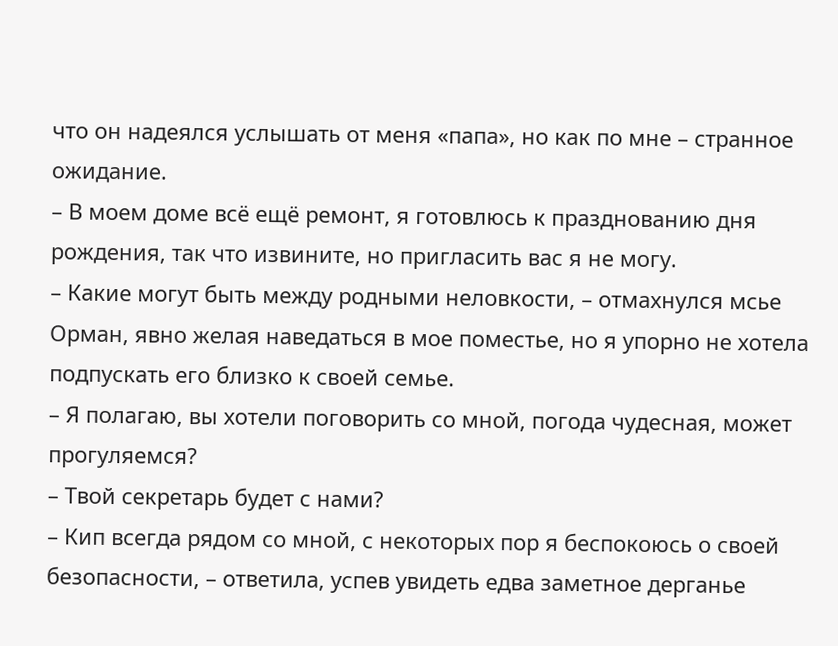что он надеялся услышать от меня «папа», но как по мне – странное ожидание.
– В моем доме всё ещё ремонт, я готовлюсь к празднованию дня рождения, так что извините, но пригласить вас я не могу.
– Какие могут быть между родными неловкости, – отмахнулся мсье Орман, явно желая наведаться в мое поместье, но я упорно не хотела подпускать его близко к своей семье.
– Я полагаю, вы хотели поговорить со мной, погода чудесная, может прогуляемся?
– Твой секретарь будет с нами?
– Кип всегда рядом со мной, с некоторых пор я беспокоюсь о своей безопасности, – ответила, успев увидеть едва заметное дерганье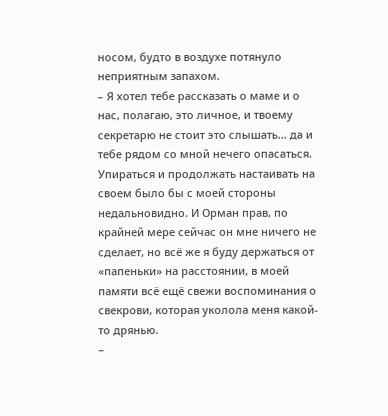носом, будто в воздухе потянуло неприятным запахом.
– Я хотел тебе рассказать о маме и о нас, полагаю, это личное, и твоему секретарю не стоит это слышать… да и тебе рядом со мной нечего опасаться.
Упираться и продолжать настаивать на своем было бы с моей стороны недальновидно. И Орман прав, по крайней мере сейчас он мне ничего не сделает, но всё же я буду держаться от «папеньки» на расстоянии, в моей памяти всё ещё свежи воспоминания о свекрови, которая уколола меня какой-то дрянью.
–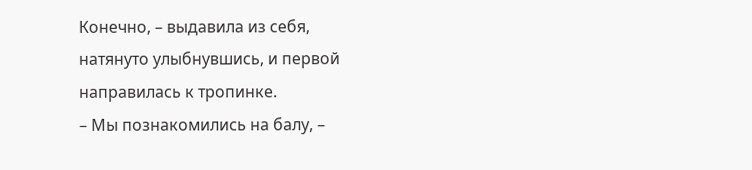Конечно, – выдавила из себя, натянуто улыбнувшись, и первой направилась к тропинке.
– Мы познакомились на балу, –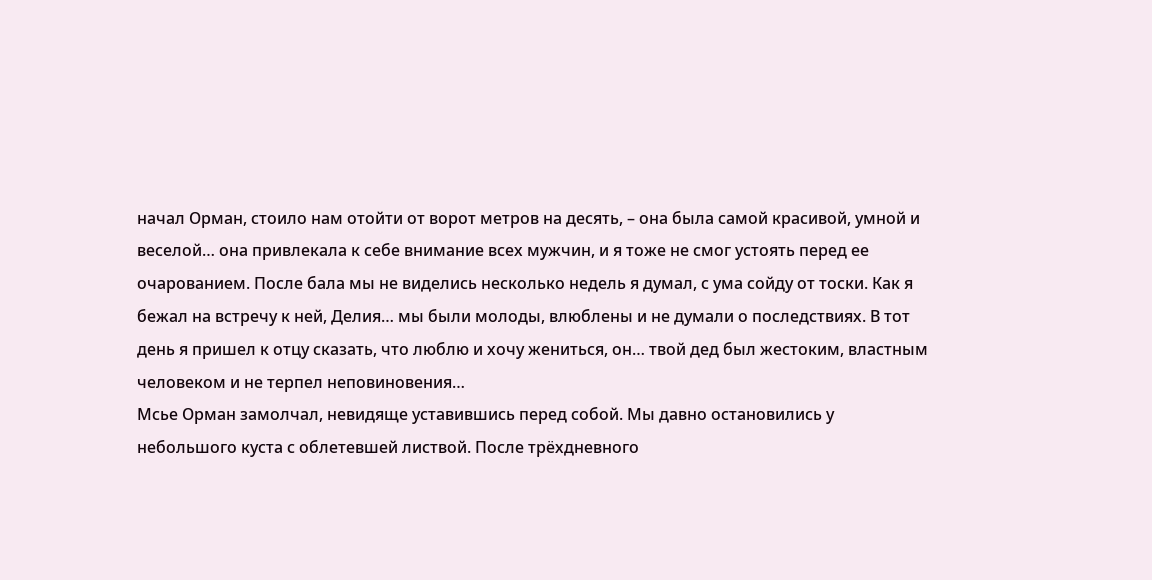начал Орман, стоило нам отойти от ворот метров на десять, – она была самой красивой, умной и веселой… она привлекала к себе внимание всех мужчин, и я тоже не смог устоять перед ее очарованием. После бала мы не виделись несколько недель я думал, с ума сойду от тоски. Как я бежал на встречу к ней, Делия… мы были молоды, влюблены и не думали о последствиях. В тот день я пришел к отцу сказать, что люблю и хочу жениться, он… твой дед был жестоким, властным человеком и не терпел неповиновения…
Мсье Орман замолчал, невидяще уставившись перед собой. Мы давно остановились у небольшого куста с облетевшей листвой. После трёхдневного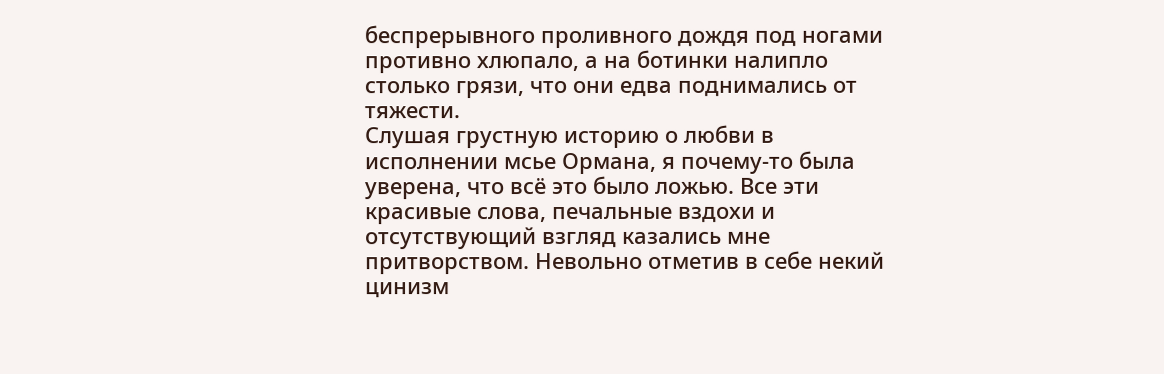беспрерывного проливного дождя под ногами противно хлюпало, а на ботинки налипло столько грязи, что они едва поднимались от тяжести.
Слушая грустную историю о любви в исполнении мсье Ормана, я почему-то была уверена, что всё это было ложью. Все эти красивые слова, печальные вздохи и отсутствующий взгляд казались мне притворством. Невольно отметив в себе некий цинизм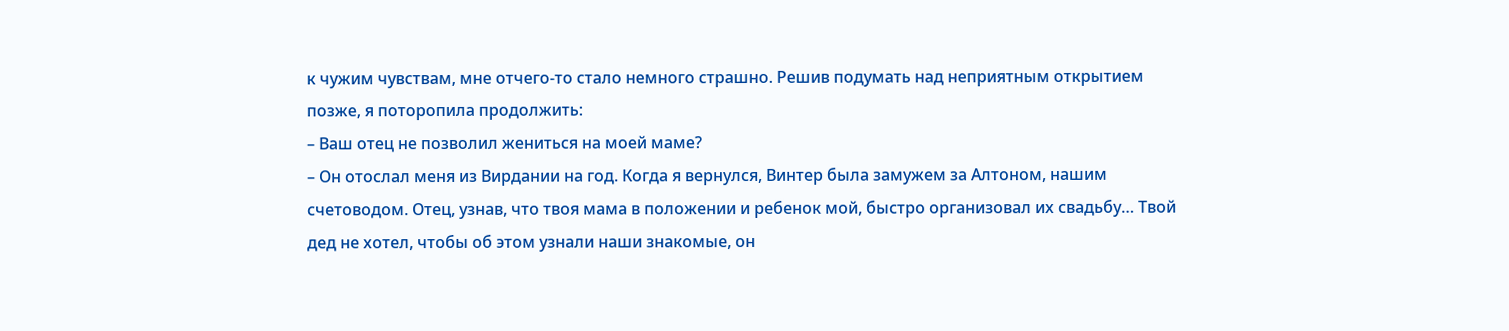к чужим чувствам, мне отчего-то стало немного страшно. Решив подумать над неприятным открытием позже, я поторопила продолжить:
– Ваш отец не позволил жениться на моей маме?
– Он отослал меня из Вирдании на год. Когда я вернулся, Винтер была замужем за Алтоном, нашим счетоводом. Отец, узнав, что твоя мама в положении и ребенок мой, быстро организовал их свадьбу… Твой дед не хотел, чтобы об этом узнали наши знакомые, он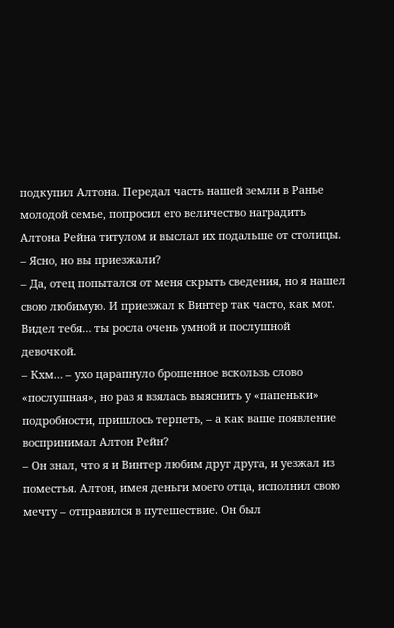подкупил Алтона. Передал часть нашей земли в Ранье молодой семье, попросил его величество наградить Алтона Рейна титулом и выслал их подальше от столицы.
– Ясно, но вы приезжали?
– Да, отец попытался от меня скрыть сведения, но я нашел свою любимую. И приезжал к Винтер так часто, как мог. Видел тебя… ты росла очень умной и послушной девочкой.
– Кхм… – ухо царапнуло брошенное вскользь слово «послушная», но раз я взялась выяснить у «папеньки» подробности, пришлось терпеть, – а как ваше появление воспринимал Алтон Рейн?
– Он знал, что я и Винтер любим друг друга, и уезжал из поместья. Алтон, имея деньги моего отца, исполнил свою мечту – отправился в путешествие. Он был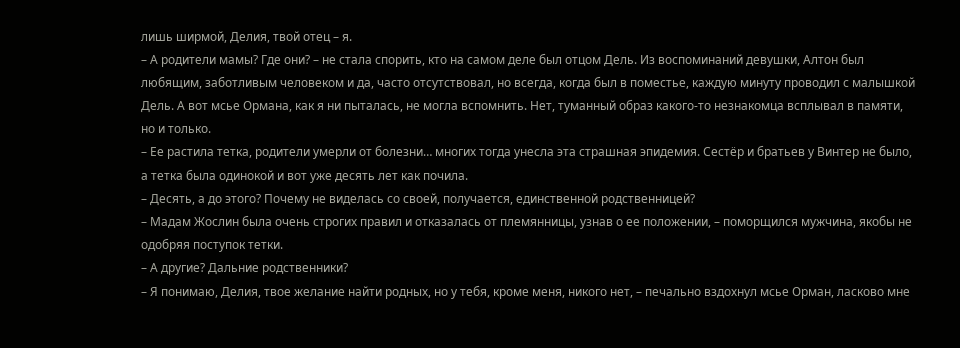лишь ширмой, Делия, твой отец – я.
– А родители мамы? Где они? – не стала спорить, кто на самом деле был отцом Дель. Из воспоминаний девушки, Алтон был любящим, заботливым человеком и да, часто отсутствовал, но всегда, когда был в поместье, каждую минуту проводил с малышкой Дель. А вот мсье Ормана, как я ни пыталась, не могла вспомнить. Нет, туманный образ какого-то незнакомца всплывал в памяти, но и только.
– Ее растила тетка, родители умерли от болезни… многих тогда унесла эта страшная эпидемия. Сестёр и братьев у Винтер не было, а тетка была одинокой и вот уже десять лет как почила.
– Десять, а до этого? Почему не виделась со своей, получается, единственной родственницей?
– Мадам Жослин была очень строгих правил и отказалась от племянницы, узнав о ее положении, – поморщился мужчина, якобы не одобряя поступок тетки.
– А другие? Дальние родственники?
– Я понимаю, Делия, твое желание найти родных, но у тебя, кроме меня, никого нет, – печально вздохнул мсье Орман, ласково мне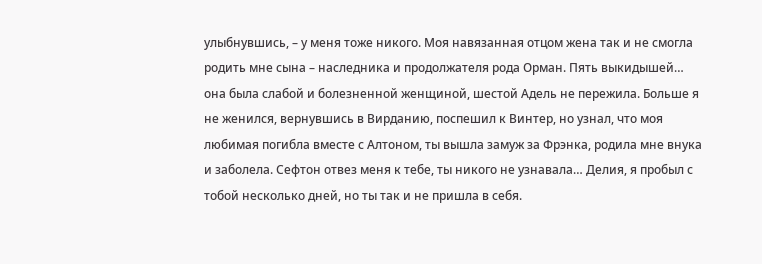улыбнувшись, – у меня тоже никого. Моя навязанная отцом жена так и не смогла родить мне сына – наследника и продолжателя рода Орман. Пять выкидышей… она была слабой и болезненной женщиной, шестой Адель не пережила. Больше я не женился, вернувшись в Вирданию, поспешил к Винтер, но узнал, что моя любимая погибла вместе с Алтоном, ты вышла замуж за Фрэнка, родила мне внука и заболела. Сефтон отвез меня к тебе, ты никого не узнавала… Делия, я пробыл с тобой несколько дней, но ты так и не пришла в себя.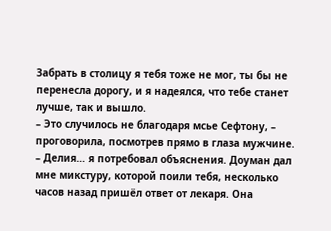Забрать в столицу я тебя тоже не мог, ты бы не перенесла дорогу, и я надеялся, что тебе станет лучше, так и вышло.
– Это случилось не благодаря мсье Сефтону, – проговорила, посмотрев прямо в глаза мужчине.
– Делия… я потребовал объяснения. Доуман дал мне микстуру, которой поили тебя, несколько часов назад пришёл ответ от лекаря. Она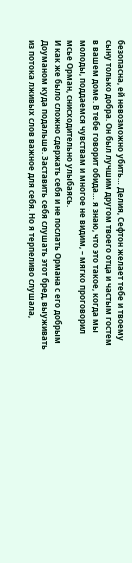безопасна, ей невозможно убить… Делия, Сефтон желает тебе и твоему сыну только добра. Он был лучшим другом твоего отца и частым гостем в вашем доме. В тебе говорит обида… я знаю, что это такое, когда мы молоды, поддаемся чувствам и многое не видим, – мягко проговорил мсье Орман, снисходительно улыбаясь.
И как же было сложно сдержать себя и не послать Ормана с его добрым Доуманом куда подальше. Заставить себя слушать этот бред, выуживать из потока лживых слов важное для себя. Но я терпеливо слушала,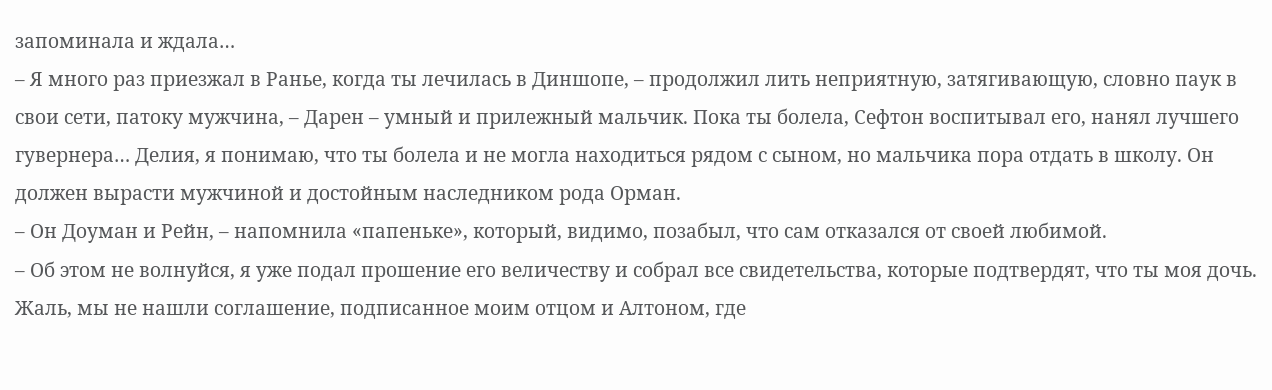запоминала и ждала…
– Я много раз приезжал в Ранье, когда ты лечилась в Диншопе, – продолжил лить неприятную, затягивающую, словно паук в свои сети, патоку мужчина, – Дарен – умный и прилежный мальчик. Пока ты болела, Сефтон воспитывал его, нанял лучшего гувернера… Делия, я понимаю, что ты болела и не могла находиться рядом с сыном, но мальчика пора отдать в школу. Он должен вырасти мужчиной и достойным наследником рода Орман.
– Он Доуман и Рейн, – напомнила «папеньке», который, видимо, позабыл, что сам отказался от своей любимой.
– Об этом не волнуйся, я уже подал прошение его величеству и собрал все свидетельства, которые подтвердят, что ты моя дочь. Жаль, мы не нашли соглашение, подписанное моим отцом и Алтоном, где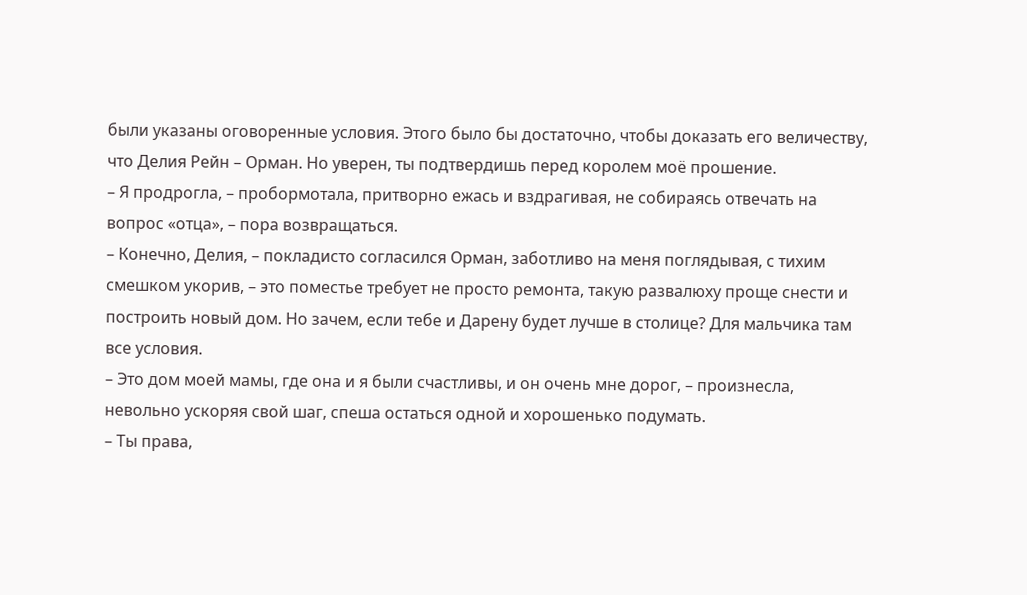были указаны оговоренные условия. Этого было бы достаточно, чтобы доказать его величеству, что Делия Рейн – Орман. Но уверен, ты подтвердишь перед королем моё прошение.
– Я продрогла, – пробормотала, притворно ежась и вздрагивая, не собираясь отвечать на вопрос «отца», – пора возвращаться.
– Конечно, Делия, – покладисто согласился Орман, заботливо на меня поглядывая, с тихим смешком укорив, – это поместье требует не просто ремонта, такую развалюху проще снести и построить новый дом. Но зачем, если тебе и Дарену будет лучше в столице? Для мальчика там все условия.
– Это дом моей мамы, где она и я были счастливы, и он очень мне дорог, – произнесла, невольно ускоряя свой шаг, спеша остаться одной и хорошенько подумать.
– Ты права,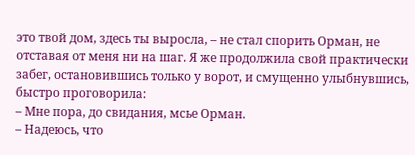это твой дом, здесь ты выросла, – не стал спорить Орман, не отставая от меня ни на шаг. Я же продолжила свой практически забег, остановившись только у ворот, и смущенно улыбнувшись, быстро проговорила:
– Мне пора, до свидания, мсье Орман.
– Надеюсь, что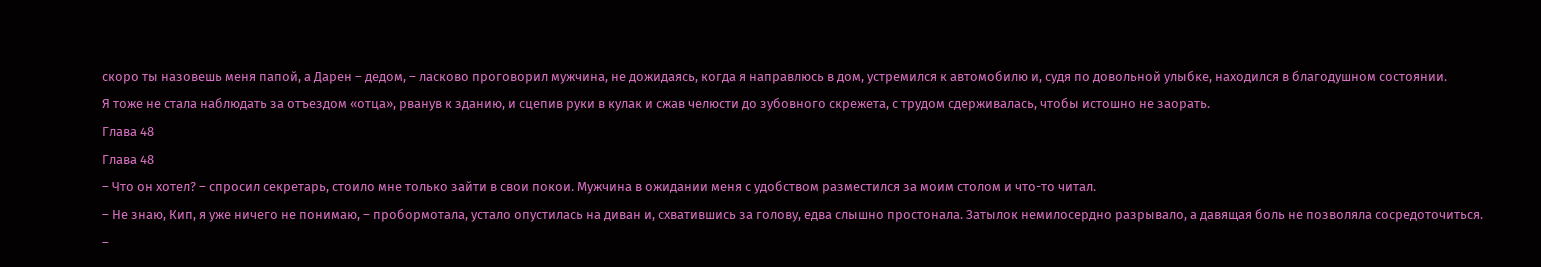скоро ты назовешь меня папой, а Дарен – дедом, – ласково проговорил мужчина, не дожидаясь, когда я направлюсь в дом, устремился к автомобилю и, судя по довольной улыбке, находился в благодушном состоянии.
Я тоже не стала наблюдать за отъездом «отца», рванув к зданию, и сцепив руки в кулак и сжав челюсти до зубовного скрежета, с трудом сдерживалась, чтобы истошно не заорать.
Глава 48
Глава 48
– Что он хотел? – спросил секретарь, стоило мне только зайти в свои покои. Мужчина в ожидании меня с удобством разместился за моим столом и что-то читал.
– Не знаю, Кип, я уже ничего не понимаю, – пробормотала, устало опустилась на диван и, схватившись за голову, едва слышно простонала. Затылок немилосердно разрывало, а давящая боль не позволяла сосредоточиться.
–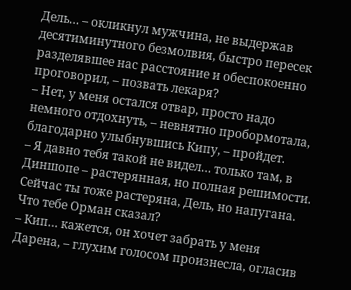Дель… – окликнул мужчина, не выдержав десятиминутного безмолвия, быстро пересек разделявшее нас расстояние и обеспокоенно проговорил, – позвать лекаря?
– Нет, у меня остался отвар, просто надо немного отдохнуть, – невнятно пробормотала, благодарно улыбнувшись Кипу, – пройдет.
– Я давно тебя такой не видел… только там, в Диншопе – растерянная, но полная решимости. Сейчас ты тоже растеряна, Дель, но напугана. Что тебе Орман сказал?
– Кип… кажется, он хочет забрать у меня Дарена, – глухим голосом произнесла, огласив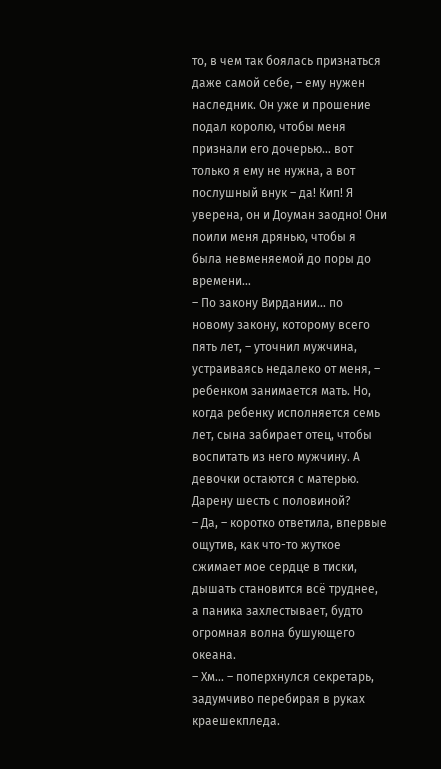то, в чем так боялась признаться даже самой себе, – ему нужен наследник. Он уже и прошение подал королю, чтобы меня признали его дочерью… вот только я ему не нужна, а вот послушный внук – да! Кип! Я уверена, он и Доуман заодно! Они поили меня дрянью, чтобы я была невменяемой до поры до времени…
– По закону Вирдании… по новому закону, которому всего пять лет, – уточнил мужчина, устраиваясь недалеко от меня, – ребенком занимается мать. Но, когда ребенку исполняется семь лет, сына забирает отец, чтобы воспитать из него мужчину. А девочки остаются с матерью. Дарену шесть с половиной?
– Да, – коротко ответила, впервые ощутив, как что-то жуткое сжимает мое сердце в тиски, дышать становится всё труднее, а паника захлестывает, будто огромная волна бушующего океана.
– Хм… – поперхнулся секретарь, задумчиво перебирая в руках краешекпледа.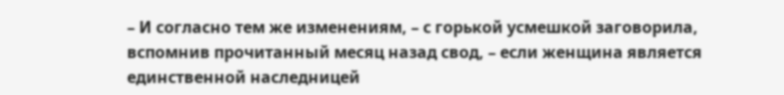– И согласно тем же изменениям, – с горькой усмешкой заговорила, вспомнив прочитанный месяц назад свод, – если женщина является единственной наследницей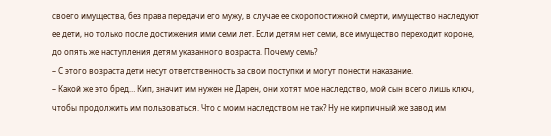своего имущества, без права передачи его мужу, в случае ее скоропостижной смерти, имущество наследуют ее дети, но только после достижения ими семи лет. Если детям нет семи, все имущество переходит короне, до опять же наступления детям указанного возраста. Почему семь?
– С этого возраста дети несут ответственность за свои поступки и могут понести наказание.
– Какой же это бред… Кип, значит им нужен не Дарен, они хотят мое наследство, мой сын всего лишь ключ, чтобы продолжить им пользоваться. Что с моим наследством не так? Ну не кирпичный же завод им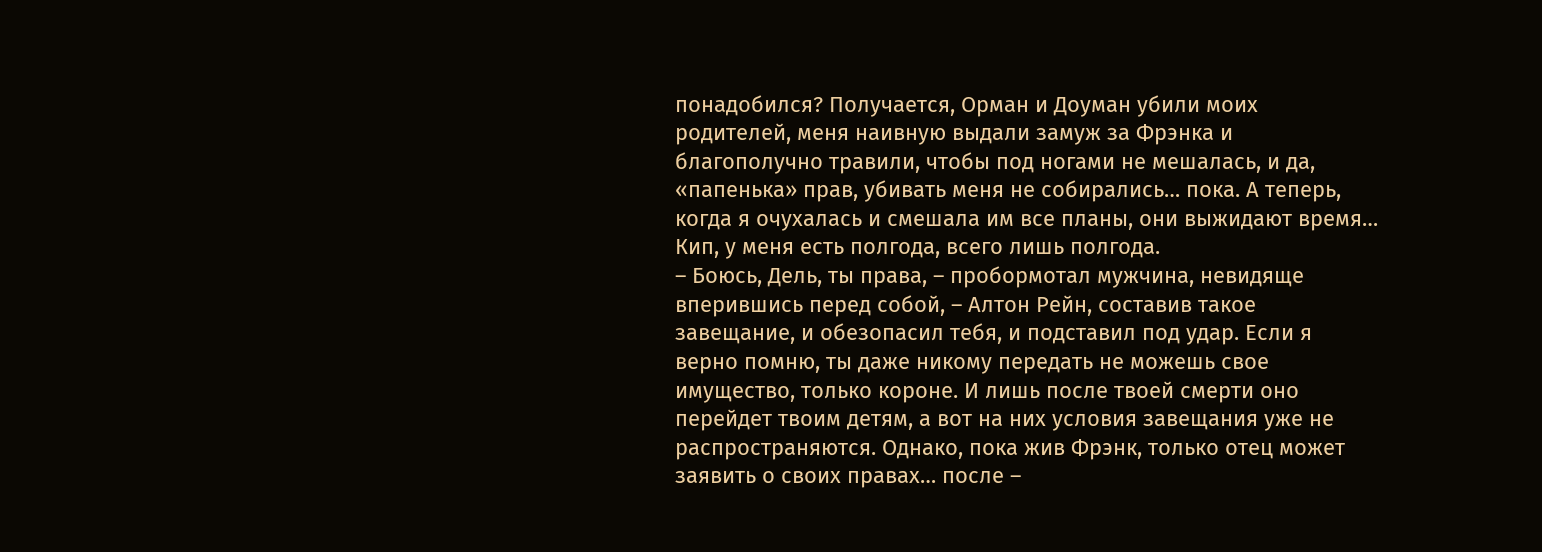понадобился? Получается, Орман и Доуман убили моих родителей, меня наивную выдали замуж за Фрэнка и благополучно травили, чтобы под ногами не мешалась, и да, «папенька» прав, убивать меня не собирались… пока. А теперь, когда я очухалась и смешала им все планы, они выжидают время… Кип, у меня есть полгода, всего лишь полгода.
– Боюсь, Дель, ты права, – пробормотал мужчина, невидяще вперившись перед собой, – Алтон Рейн, составив такое завещание, и обезопасил тебя, и подставил под удар. Если я верно помню, ты даже никому передать не можешь свое имущество, только короне. И лишь после твоей смерти оно перейдет твоим детям, а вот на них условия завещания уже не распространяются. Однако, пока жив Фрэнк, только отец может заявить о своих правах… после –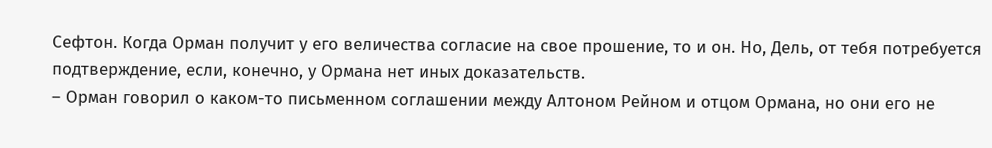Сефтон. Когда Орман получит у его величества согласие на свое прошение, то и он. Но, Дель, от тебя потребуется подтверждение, если, конечно, у Ормана нет иных доказательств.
– Орман говорил о каком-то письменном соглашении между Алтоном Рейном и отцом Ормана, но они его не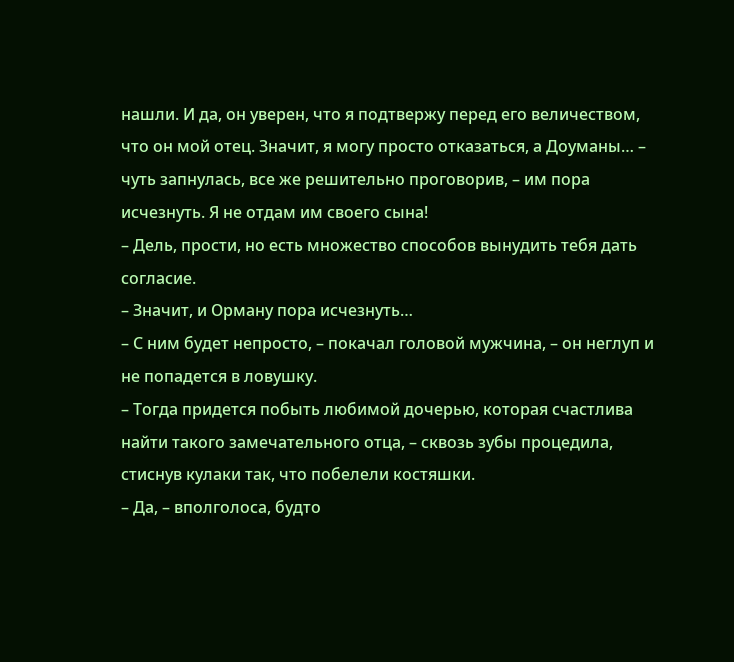нашли. И да, он уверен, что я подтвержу перед его величеством, что он мой отец. Значит, я могу просто отказаться, а Доуманы… – чуть запнулась, все же решительно проговорив, – им пора исчезнуть. Я не отдам им своего сына!
– Дель, прости, но есть множество способов вынудить тебя дать согласие.
– Значит, и Орману пора исчезнуть…
– С ним будет непросто, – покачал головой мужчина, – он неглуп и не попадется в ловушку.
– Тогда придется побыть любимой дочерью, которая счастлива найти такого замечательного отца, – сквозь зубы процедила, стиснув кулаки так, что побелели костяшки.
– Да, – вполголоса, будто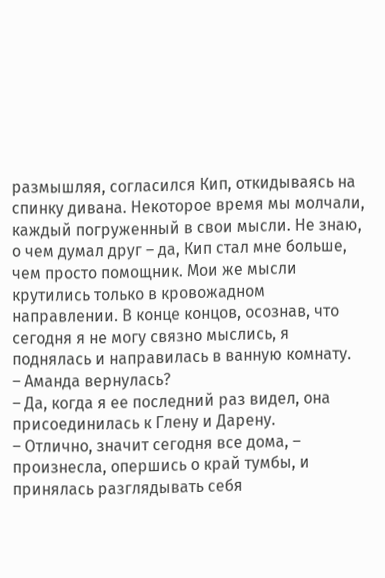размышляя, согласился Кип, откидываясь на спинку дивана. Некоторое время мы молчали, каждый погруженный в свои мысли. Не знаю, о чем думал друг – да, Кип стал мне больше, чем просто помощник. Мои же мысли крутились только в кровожадном направлении. В конце концов, осознав, что сегодня я не могу связно мыслись, я поднялась и направилась в ванную комнату.
– Аманда вернулась?
– Да, когда я ее последний раз видел, она присоединилась к Глену и Дарену.
– Отлично, значит сегодня все дома, – произнесла, опершись о край тумбы, и принялась разглядывать себя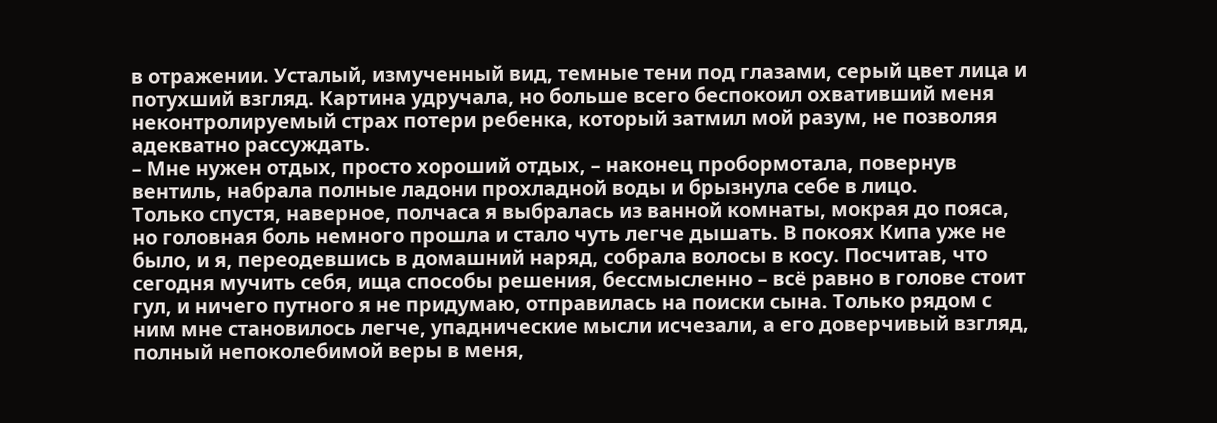в отражении. Усталый, измученный вид, темные тени под глазами, серый цвет лица и потухший взгляд. Картина удручала, но больше всего беспокоил охвативший меня неконтролируемый страх потери ребенка, который затмил мой разум, не позволяя адекватно рассуждать.
– Мне нужен отдых, просто хороший отдых, – наконец пробормотала, повернув вентиль, набрала полные ладони прохладной воды и брызнула себе в лицо.
Только спустя, наверное, полчаса я выбралась из ванной комнаты, мокрая до пояса, но головная боль немного прошла и стало чуть легче дышать. В покоях Кипа уже не было, и я, переодевшись в домашний наряд, собрала волосы в косу. Посчитав, что сегодня мучить себя, ища способы решения, бессмысленно – всё равно в голове стоит гул, и ничего путного я не придумаю, отправилась на поиски сына. Только рядом с ним мне становилось легче, упаднические мысли исчезали, а его доверчивый взгляд, полный непоколебимой веры в меня,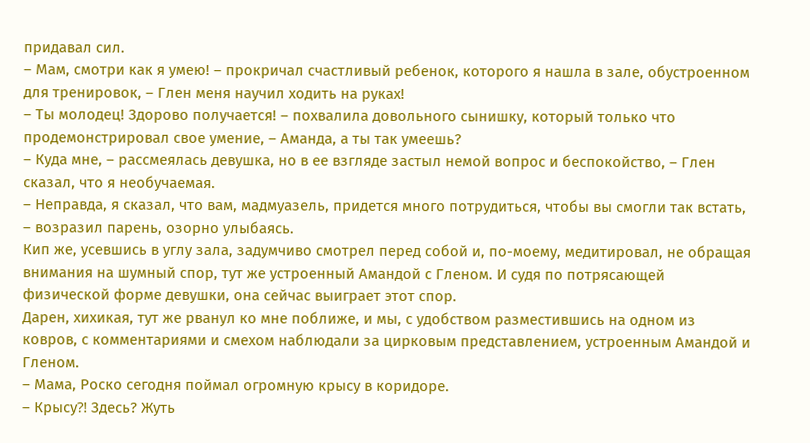придавал сил.
– Мам, смотри как я умею! – прокричал счастливый ребенок, которого я нашла в зале, обустроенном для тренировок, – Глен меня научил ходить на руках!
– Ты молодец! Здорово получается! – похвалила довольного сынишку, который только что продемонстрировал свое умение, – Аманда, а ты так умеешь?
– Куда мне, – рассмеялась девушка, но в ее взгляде застыл немой вопрос и беспокойство, – Глен сказал, что я необучаемая.
– Неправда, я сказал, что вам, мадмуазель, придется много потрудиться, чтобы вы смогли так встать, – возразил парень, озорно улыбаясь.
Кип же, усевшись в углу зала, задумчиво смотрел перед собой и, по-моему, медитировал, не обращая внимания на шумный спор, тут же устроенный Амандой с Гленом. И судя по потрясающей физической форме девушки, она сейчас выиграет этот спор.
Дарен, хихикая, тут же рванул ко мне поближе, и мы, с удобством разместившись на одном из ковров, с комментариями и смехом наблюдали за цирковым представлением, устроенным Амандой и Гленом.
– Мама, Роско сегодня поймал огромную крысу в коридоре.
– Крысу⁈ Здесь? Жуть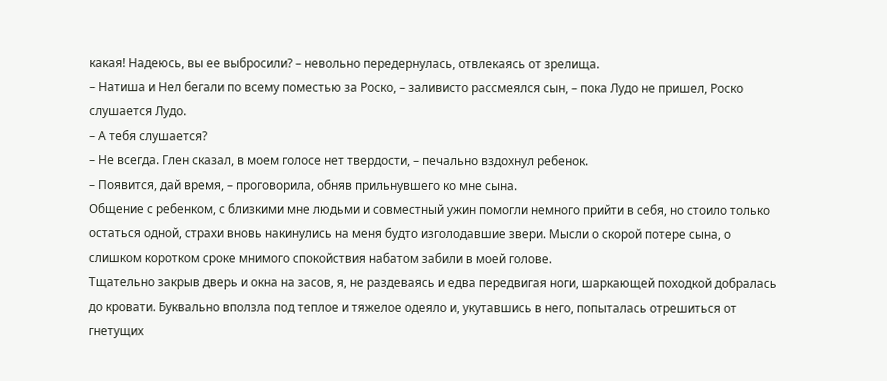какая! Надеюсь, вы ее выбросили? – невольно передернулась, отвлекаясь от зрелища.
– Натиша и Нел бегали по всему поместью за Роско, – заливисто рассмеялся сын, – пока Лудо не пришел, Роско слушается Лудо.
– А тебя слушается?
– Не всегда. Глен сказал, в моем голосе нет твердости, – печально вздохнул ребенок.
– Появится, дай время, – проговорила, обняв прильнувшего ко мне сына.
Общение с ребенком, с близкими мне людьми и совместный ужин помогли немного прийти в себя, но стоило только остаться одной, страхи вновь накинулись на меня будто изголодавшие звери. Мысли о скорой потере сына, о слишком коротком сроке мнимого спокойствия набатом забили в моей голове.
Тщательно закрыв дверь и окна на засов, я, не раздеваясь и едва передвигая ноги, шаркающей походкой добралась до кровати. Буквально вползла под теплое и тяжелое одеяло и, укутавшись в него, попыталась отрешиться от гнетущих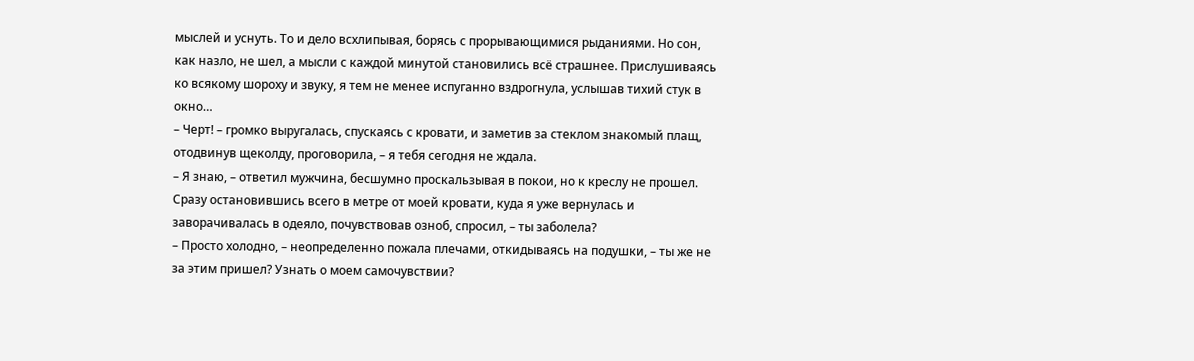мыслей и уснуть. То и дело всхлипывая, борясь с прорывающимися рыданиями. Но сон, как назло, не шел, а мысли с каждой минутой становились всё страшнее. Прислушиваясь ко всякому шороху и звуку, я тем не менее испуганно вздрогнула, услышав тихий стук в окно…
– Черт! – громко выругалась, спускаясь с кровати, и заметив за стеклом знакомый плащ, отодвинув щеколду, проговорила, – я тебя сегодня не ждала.
– Я знаю, – ответил мужчина, бесшумно проскальзывая в покои, но к креслу не прошел. Сразу остановившись всего в метре от моей кровати, куда я уже вернулась и заворачивалась в одеяло, почувствовав озноб, спросил, – ты заболела?
– Просто холодно, – неопределенно пожала плечами, откидываясь на подушки, – ты же не за этим пришел? Узнать о моем самочувствии?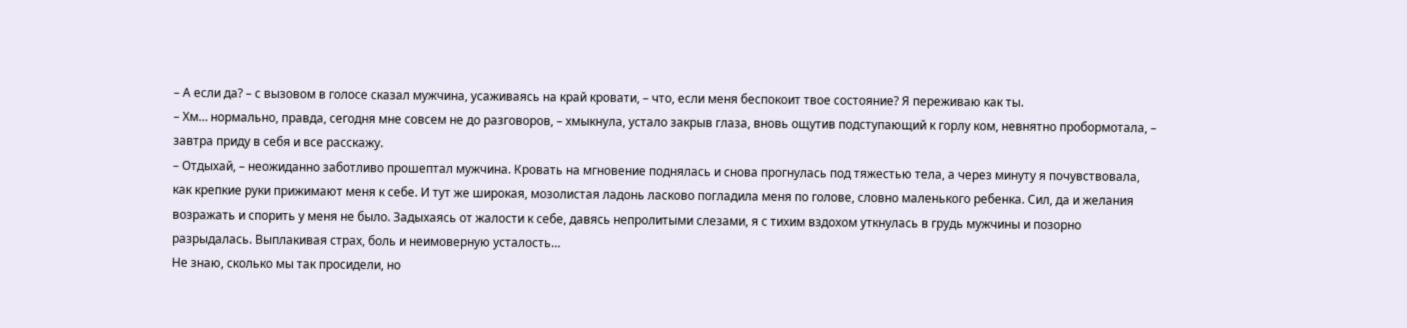– А если да? – с вызовом в голосе сказал мужчина, усаживаясь на край кровати, – что, если меня беспокоит твое состояние? Я переживаю как ты.
– Хм… нормально, правда, сегодня мне совсем не до разговоров, – хмыкнула, устало закрыв глаза, вновь ощутив подступающий к горлу ком, невнятно пробормотала, – завтра приду в себя и все расскажу.
– Отдыхай, – неожиданно заботливо прошептал мужчина. Кровать на мгновение поднялась и снова прогнулась под тяжестью тела, а через минуту я почувствовала, как крепкие руки прижимают меня к себе. И тут же широкая, мозолистая ладонь ласково погладила меня по голове, словно маленького ребенка. Сил, да и желания возражать и спорить у меня не было. Задыхаясь от жалости к себе, давясь непролитыми слезами, я с тихим вздохом уткнулась в грудь мужчины и позорно разрыдалась. Выплакивая страх, боль и неимоверную усталость…
Не знаю, сколько мы так просидели, но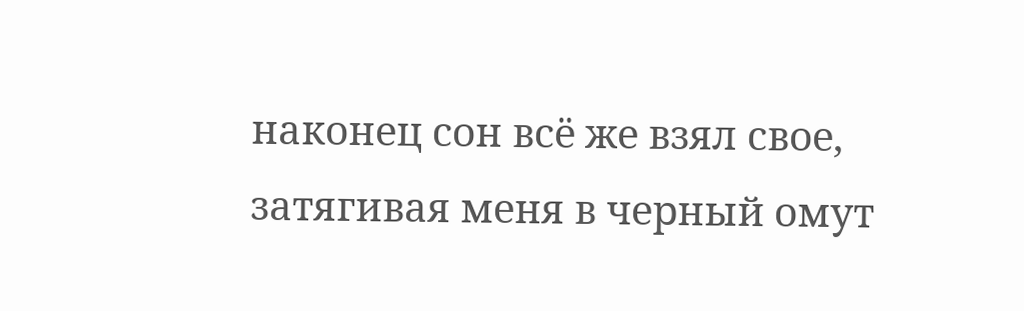наконец сон всё же взял свое, затягивая меня в черный омут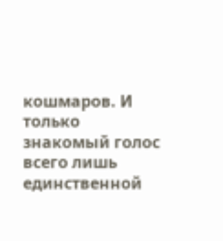кошмаров. И только знакомый голос всего лишь единственной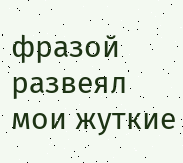фразой развеял мои жуткие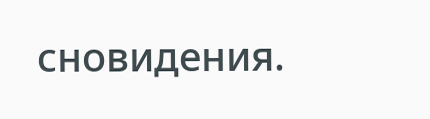сновидения.